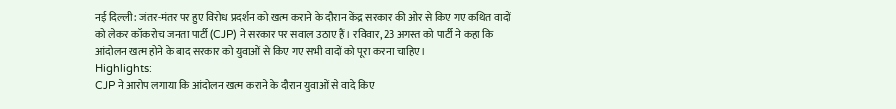नई दिल्ली: जंतर-मंतर पर हुए विरोध प्रदर्शन को खत्म कराने के दौरान केंद्र सरकार की ओर से किए गए कथित वादों को लेकर कॉकरोच जनता पार्टी (CJP) ने सरकार पर सवाल उठाए हैं। रविवार, 23 अगस्त को पार्टी ने कहा कि आंदोलन खत्म होने के बाद सरकार को युवाओं से किए गए सभी वादों को पूरा करना चाहिए।
Highlights:
CJP ने आरोप लगाया कि आंदोलन खत्म कराने के दौरान युवाओं से वादे किए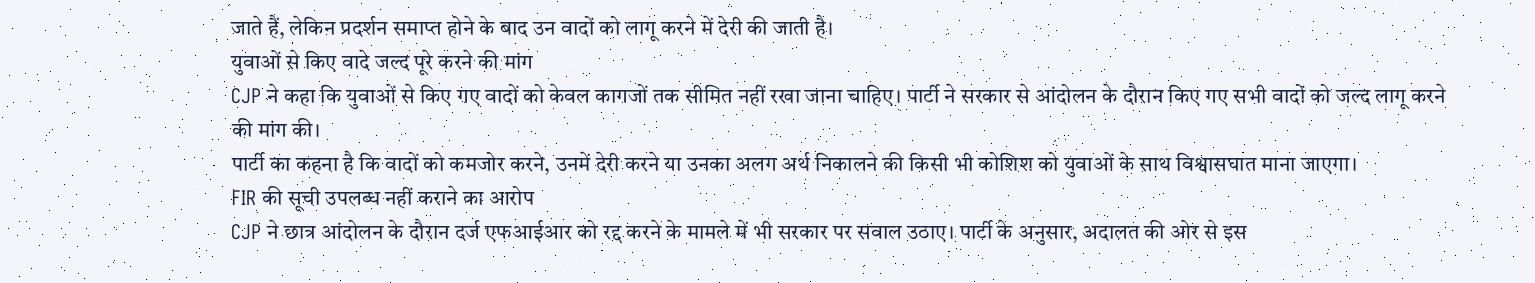जाते हैं, लेकिन प्रदर्शन समाप्त होने के बाद उन वादों को लागू करने में देरी की जाती है।
युवाओं से किए वादे जल्द पूरे करने की मांग
CJP ने कहा कि युवाओं से किए गए वादों को केवल कागजों तक सीमित नहीं रखा जाना चाहिए। पार्टी ने सरकार से आंदोलन के दौरान किए गए सभी वादों को जल्द लागू करने की मांग की।
पार्टी का कहना है कि वादों को कमजोर करने, उनमें देरी करने या उनका अलग अर्थ निकालने की किसी भी कोशिश को युवाओं के साथ विश्वासघात माना जाएगा।
FIR की सूची उपलब्ध नहीं कराने का आरोप
CJP ने छात्र आंदोलन के दौरान दर्ज एफआईआर को रद्द करने के मामले में भी सरकार पर सवाल उठाए। पार्टी के अनुसार, अदालत की ओर से इस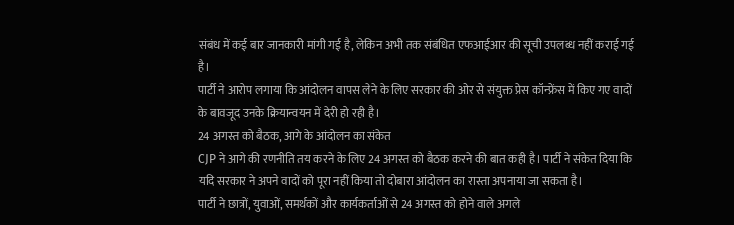संबंध में कई बार जानकारी मांगी गई है, लेकिन अभी तक संबंधित एफआईआर की सूची उपलब्ध नहीं कराई गई है।
पार्टी ने आरोप लगाया कि आंदोलन वापस लेने के लिए सरकार की ओर से संयुक्त प्रेस कॉन्फ्रेंस में किए गए वादों के बावजूद उनके क्रियान्वयन में देरी हो रही है।
24 अगस्त को बैठक, आगे के आंदोलन का संकेत
CJP ने आगे की रणनीति तय करने के लिए 24 अगस्त को बैठक करने की बात कही है। पार्टी ने संकेत दिया कि यदि सरकार ने अपने वादों को पूरा नहीं किया तो दोबारा आंदोलन का रास्ता अपनाया जा सकता है।
पार्टी ने छात्रों, युवाओं, समर्थकों और कार्यकर्ताओं से 24 अगस्त को होने वाले अगले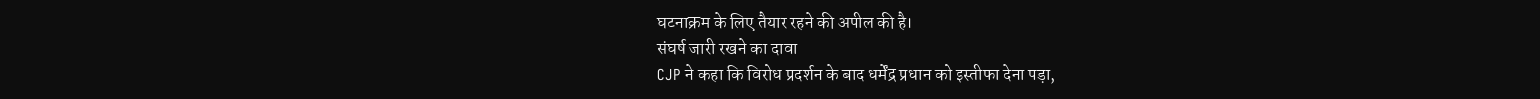घटनाक्रम के लिए तैयार रहने की अपील की है।
संघर्ष जारी रखने का दावा
CJP ने कहा कि विरोध प्रदर्शन के बाद धर्मेंद्र प्रधान को इस्तीफा देना पड़ा,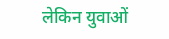लेकिन युवाओं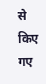से किए गए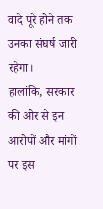वादे पूरे होने तक उनका संघर्ष जारी रहेगा।
हालांकि, सरकार की ओर से इन आरोपों और मांगों पर इस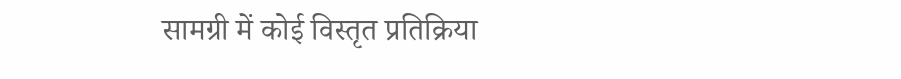सामग्री में कोई विस्तृत प्रतिक्रिया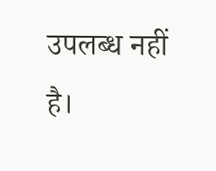उपलब्ध नहीं है।